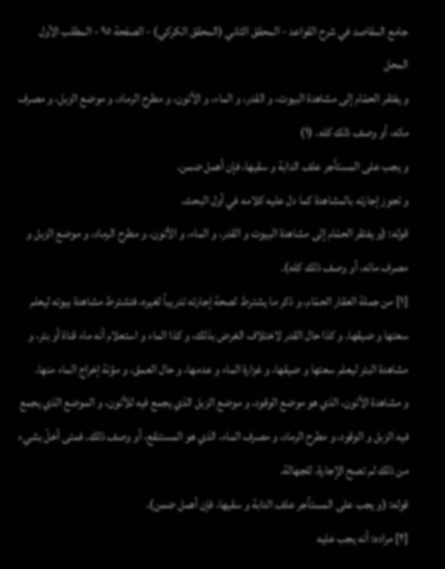جامع المقاصد في شرح القواعد - المحقق الثاني (المحقق الكركي) - الصفحة ٩٥ - المطلب الأول المحل
و يفتقر الحمّام إلى مشاهدة البيوت، و القدر، و الماء، و الأتون، و مطرح الرماد، و موضع الزبل، و مصرف مائه، أو وصف ذلك كله. (١)
و يجب على المستأجر علف الدابة و سقيها، فإن أهمل ضمن.
و تجوز إجارته بالمشاهدة كما دل عليه كلامه في أول البحث.
قوله: (و يفتقر الحمّام إلى مشاهدة البيوت و القدر، و الماء، و الأتون، و مطرح الرماد، و موضع الزبل و مصرف مائه، أو وصف ذلك كله).
[١] من جملة العقار الحمّام، و ذكر ما يشترط لصحة إجارته تدريباً لغيره، فتشترط مشاهدة بيوته ليعلم سعتها و ضيقها. و كذا حال القدر لاختلاف الغرض بذلك، و كذا الماء و استعلام أنه ماء قناة أو بئر، و مشاهدة البئر ليعلم سعتها و ضيقها، و غزارة الماء و عدمها، و حال العمق، و مؤنة إخراج الماء منها.
و مشاهدة الأتون، الذي هو موضع الوقود، و موضع الزبل الذي يجمع فيه للأتون، و الموضع الذي يجمع فيه الزبل و الوقود، و مطرح الرماد، و مصرف الماء، الذي هو المستنقع، أو وصف ذلك. فمتى أخلّ بشيء من ذلك لم تصح الإجارة، للجهالة.
قوله: (و يجب على المستأجر علف الدابة و سقيها، فإن أهمل ضمن).
[٢] مراده: أنه يجب عليه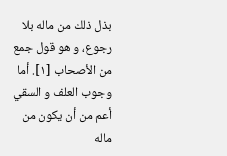بذل ذلك من ماله بلا رجوع، و هو قول جمع من الأصحاب [١]. أما وجوب العلف و السقي أعم من أن يكون من ماله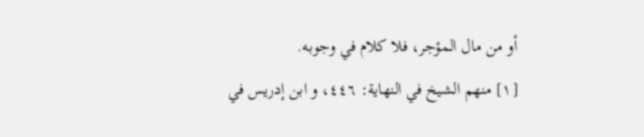أو من مال المؤجر، فلا كلام في وجوبه.
[١] منهم الشيخ في النهاية: ٤٤٦، و ابن إدريس في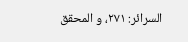السرائر: ٢٧١، و المحقق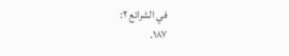في الشرائع ٢:
١٨٧.